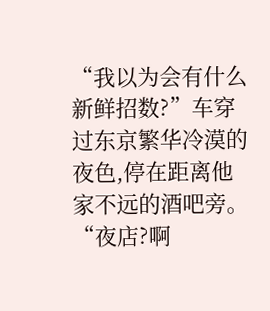“我以为会有什么新鲜招数?”车穿过东京繁华冷漠的夜色,停在距离他家不远的酒吧旁。“夜店?啊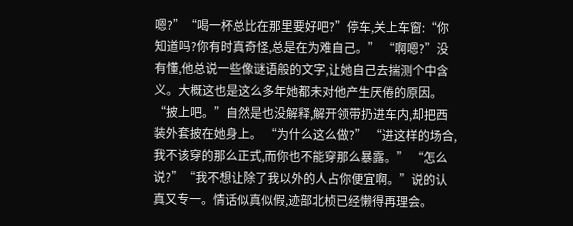嗯?”“喝一杯总比在那里要好吧?”停车,关上车窗:“你知道吗?你有时真奇怪,总是在为难自己。” “啊嗯?”没有懂,他总说一些像谜语般的文字,让她自己去揣测个中含义。大概这也是这么多年她都未对他产生厌倦的原因。 “披上吧。”自然是也没解释,解开领带扔进车内,却把西装外套披在她身上。 “为什么这么做?” “进这样的场合,我不该穿的那么正式,而你也不能穿那么暴露。” “怎么说?”“我不想让除了我以外的人占你便宜啊。”说的认真又专一。情话似真似假,迹部北桢已经懒得再理会。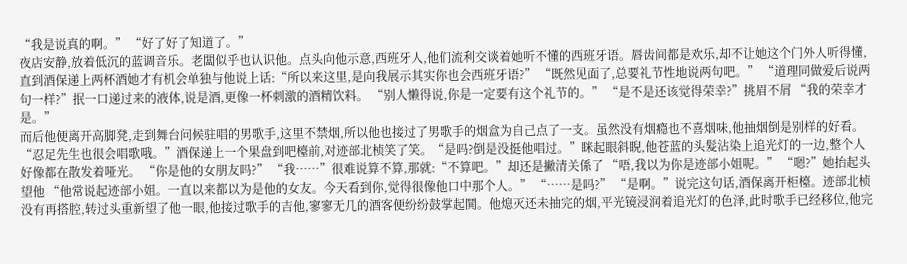“我是说真的啊。” “好了好了知道了。”
夜店安静,放着低沉的蓝调音乐。老闆似乎也认识他。点头向他示意,西班牙人,他们流利交谈着她听不懂的西班牙语。唇齿间都是欢乐,却不让她这个门外人听得懂,直到酒保递上两杯酒她才有机会单独与他说上话:“所以来这里,是向我展示其实你也会西班牙语?” “既然见面了,总要礼节性地说两句吧。” “道理同做爱后说两句一样?”抿一口递过来的液体,说是酒,更像一杯刺激的酒精饮料。 “别人懒得说,你是一定要有这个礼节的。” “是不是还该觉得荣幸?”挑眉不屑 “我的荣幸才是。”
而后他便离开高脚凳,走到舞台问候驻唱的男歌手,这里不禁烟,所以他也接过了男歌手的烟盒为自己点了一支。虽然没有烟瘾也不喜烟味,他抽烟倒是别样的好看。“忍足先生也很会唱歌哦。”酒保递上一个果盘到吧檯前,对迹部北桢笑了笑。“是吗?倒是没挺他唱过。”眯起眼斜睨,他苍蓝的头髮沾染上追光灯的一边,整个人好像都在散发着哑光。 “你是他的女朋友吗?” “我……”很难说算不算,那就:“不算吧。”却还是撇清关係了 “唔,我以为你是迹部小姐呢。” “嗯?”她抬起头望他 “他常说起迹部小姐。一直以来都以为是他的女友。今天看到你,觉得很像他口中那个人。” “……是吗?” “是啊。”说完这句话,酒保离开柜檯。迹部北桢没有再搭腔,转过头重新望了他一眼,他接过歌手的吉他,寥寥无几的酒客便纷纷鼓掌起鬨。他熄灭还未抽完的烟,平光镜浸润着追光灯的色泽,此时歌手已经移位,他完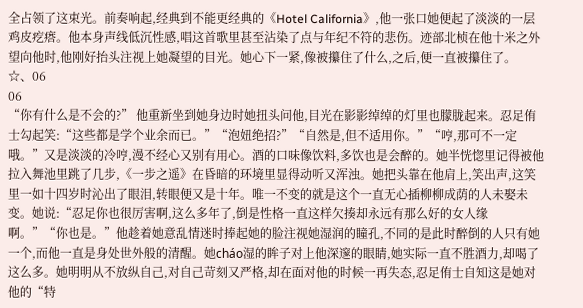全占领了这束光。前奏响起,经典到不能更经典的《Hotel California》,他一张口她便起了淡淡的一层鸡皮疙瘩。他本身声线低沉性感,唱这首歌里甚至沾染了点与年纪不符的悲伤。迹部北桢在他十米之外望向他时,他刚好抬头注视上她凝望的目光。她心下一紧,像被攥住了什么,之后,便一直被攥住了。
☆、06
06
“你有什么是不会的?” 他重新坐到她身边时她扭头问他,目光在影影绰绰的灯里也朦胧起来。忍足侑士勾起笑:“这些都是学个业余而已。”“泡妞绝招?”“自然是,但不适用你。”“哼,那可不一定哦。”又是淡淡的冷哼,漫不经心又别有用心。酒的口味像饮料,多饮也是会醉的。她半恍惚里记得被他拉入舞池里跳了几步,《一步之遥》在昏暗的环境里显得动听又浑浊。她把头靠在他肩上,笑出声,这笑里一如十四岁时沁出了眼泪,转眼便又是十年。唯一不变的就是这个一直无心插柳柳成荫的人未娶未变。她说:“忍足你也很厉害啊,这么多年了,倒是性格一直这样欠揍却永远有那么好的女人缘啊。”“你也是。”他趁着她意乱情迷时捧起她的脸注视她湿润的瞳孔,不同的是此时醉倒的人只有她一个,而他一直是身处世外般的清醒。她cháo湿的眸子对上他深邃的眼睛,她实际一直不胜酒力,却喝了这么多。她明明从不放纵自己,对自己苛刻又严格,却在面对他的时候一再失态,忍足侑士自知这是她对他的“特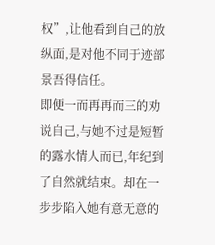权”,让他看到自己的放纵面,是对他不同于迹部景吾得信任。
即便一而再再而三的劝说自己,与她不过是短暂的露水情人而已,年纪到了自然就结束。却在一步步陷入她有意无意的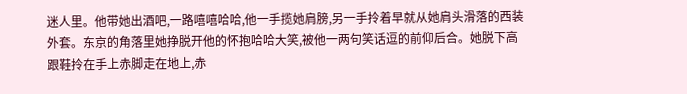迷人里。他带她出酒吧,一路嘻嘻哈哈,他一手揽她肩膀,另一手拎着早就从她肩头滑落的西装外套。东京的角落里她挣脱开他的怀抱哈哈大笑,被他一两句笑话逗的前仰后合。她脱下高跟鞋拎在手上赤脚走在地上,赤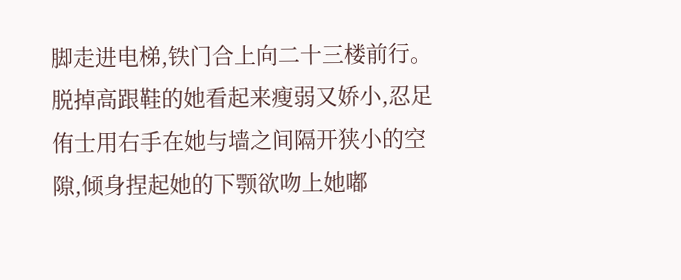脚走进电梯,铁门合上向二十三楼前行。脱掉高跟鞋的她看起来瘦弱又娇小,忍足侑士用右手在她与墙之间隔开狭小的空隙,倾身捏起她的下颚欲吻上她嘟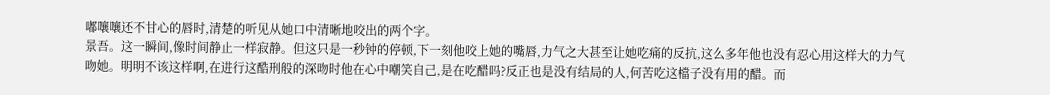嘟嚷嚷还不甘心的唇时,清楚的听见从她口中清晰地咬出的两个字。
景吾。这一瞬间,像时间静止一样寂静。但这只是一秒钟的停顿,下一刻他咬上她的嘴唇,力气之大甚至让她吃痛的反抗,这么多年他也没有忍心用这样大的力气吻她。明明不该这样啊,在进行这酷刑般的深吻时他在心中嘲笑自己,是在吃醋吗?反正也是没有结局的人,何苦吃这檔子没有用的醋。而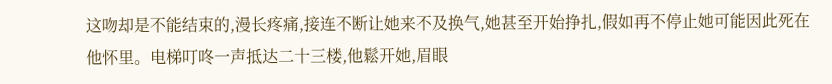这吻却是不能结束的,漫长疼痛,接连不断让她来不及换气,她甚至开始挣扎,假如再不停止她可能因此死在他怀里。电梯叮咚一声抵达二十三楼,他鬆开她,眉眼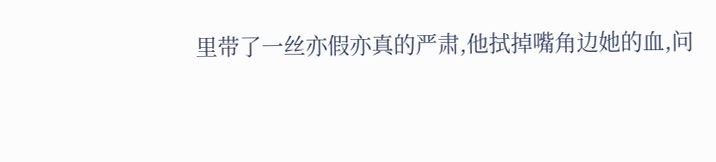里带了一丝亦假亦真的严肃,他拭掉嘴角边她的血,问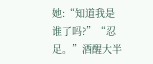她:“知道我是谁了吗?”“忍足。”酒醒大半